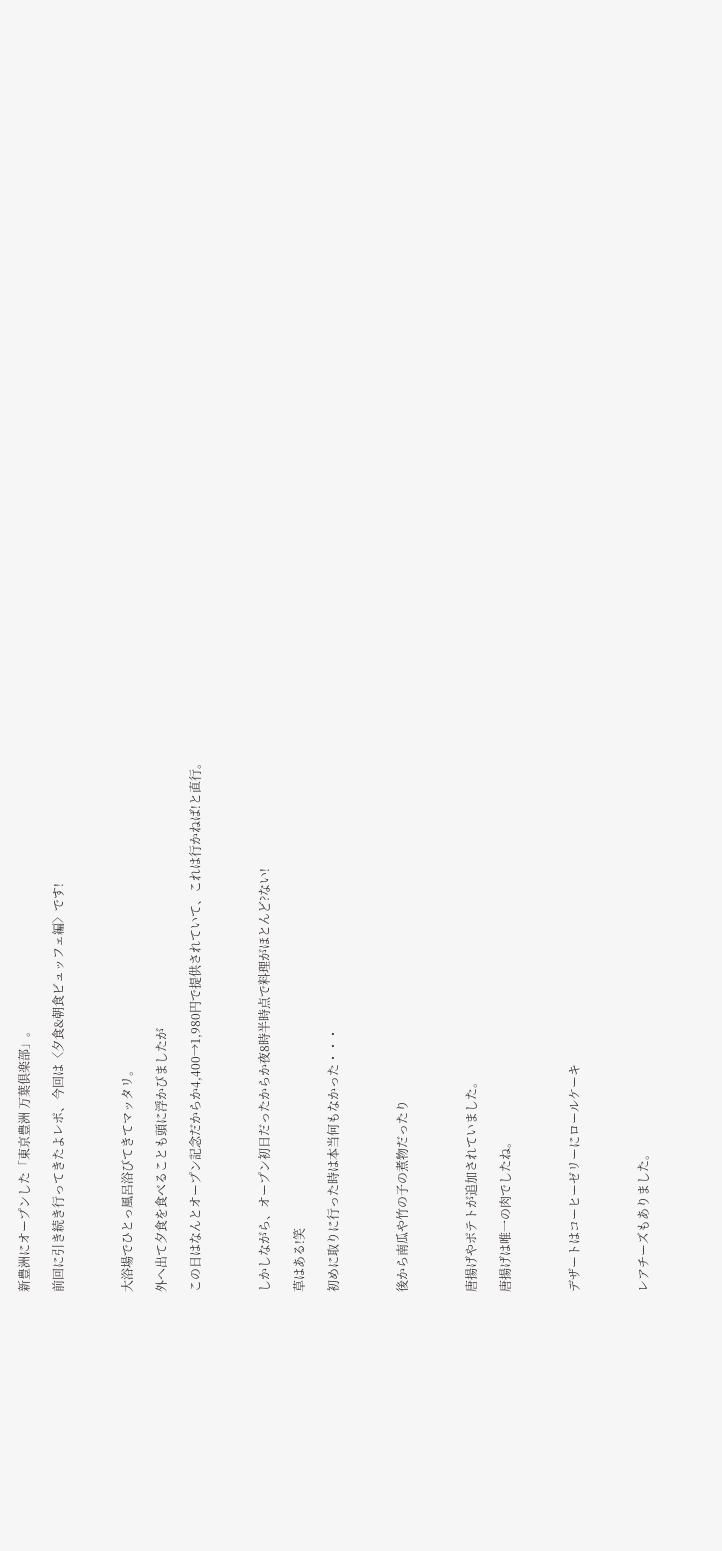新豊洲にオープンした「東京豊洲 万葉倶楽部」。

前回に引き続き行ってきたよレポ、今回は〈夕食&朝食ビュッフェ編〉です!



大浴場でひとっ風呂浴びてきてマッタリ。

外へ出て夕食を食べることも頭に浮かびましたが

この日はなんとオープン記念だからか4,400→1,980円で提供されていて、これは行かねば!と直行。



しかしながら、オープン初日だったからか夜8時半時点で料理がほとんど?ない!

草はある!笑

初めに取りに行った時は本当何もなかった・・・



後から南瓜や竹の子の煮物だったり



唐揚げやポテトが追加されていました。

唐揚げは唯一の肉でしたね。



デザートはコーヒーゼリーにロールケーキ



レアチーズもありました。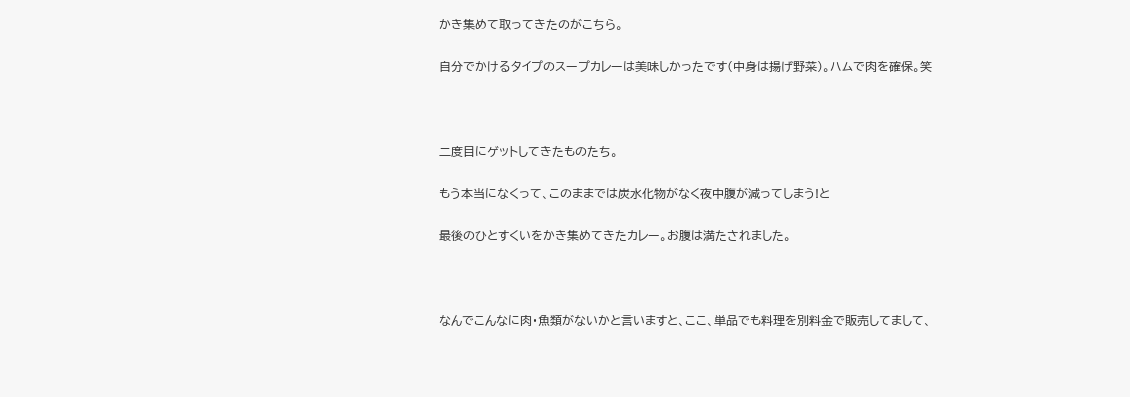かき集めて取ってきたのがこちら。

自分でかけるタイプのスープカレーは美味しかったです(中身は揚げ野菜)。ハムで肉を確保。笑



二度目にゲットしてきたものたち。

もう本当になくって、このままでは炭水化物がなく夜中腹が減ってしまう!と

最後のひとすくいをかき集めてきたカレー。お腹は満たされました。



なんでこんなに肉・魚類がないかと言いますと、ここ、単品でも料理を別料金で販売してまして、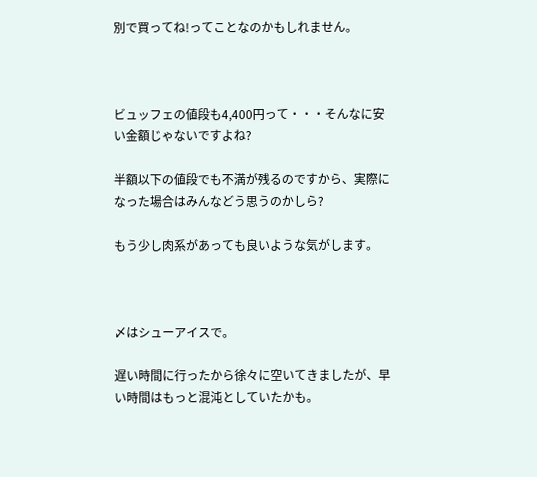別で買ってね!ってことなのかもしれません。



ビュッフェの値段も4,400円って・・・そんなに安い金額じゃないですよね?

半額以下の値段でも不満が残るのですから、実際になった場合はみんなどう思うのかしら?

もう少し肉系があっても良いような気がします。



〆はシューアイスで。

遅い時間に行ったから徐々に空いてきましたが、早い時間はもっと混沌としていたかも。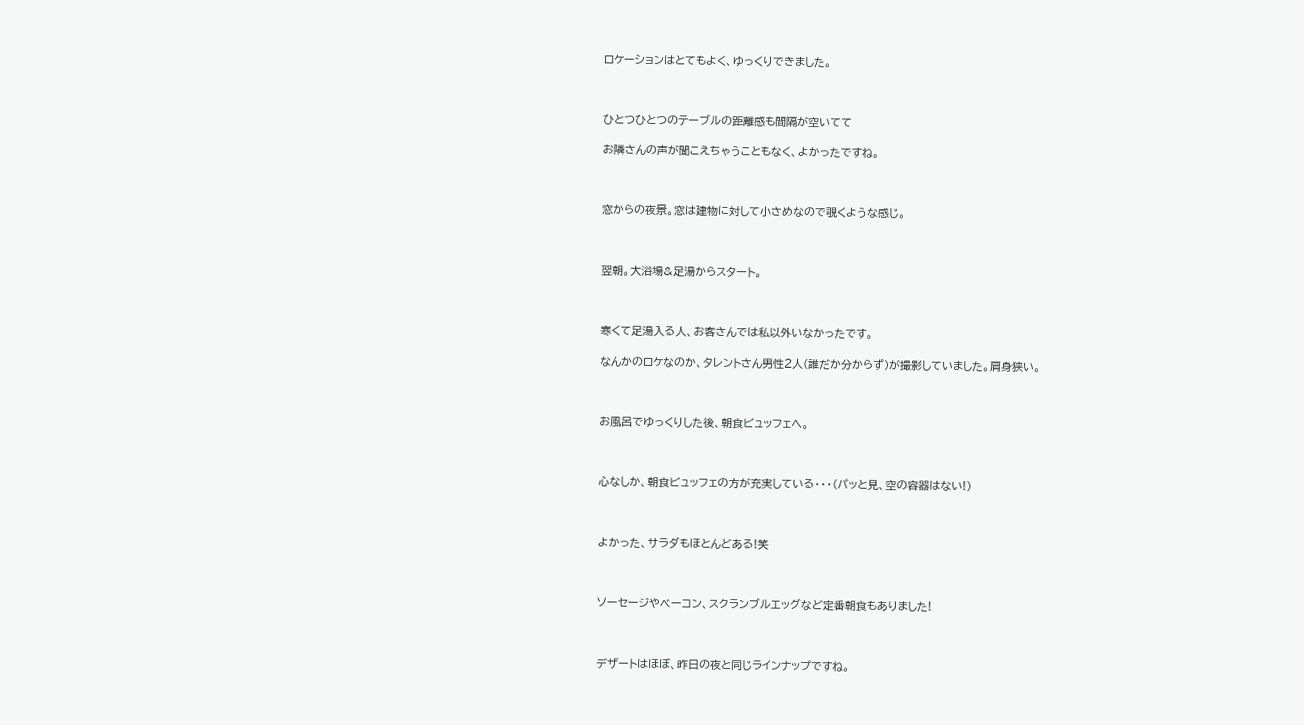ロケーションはとてもよく、ゆっくりできました。



ひとつひとつのテーブルの距離感も間隔が空いてて

お隣さんの声が聞こえちゃうこともなく、よかったですね。



窓からの夜景。窓は建物に対して小さめなので覗くような感じ。



翌朝。大浴場&足湯からスタート。



寒くて足湯入る人、お客さんでは私以外いなかったです。

なんかのロケなのか、タレントさん男性2人(誰だか分からず)が撮影していました。肩身狭い。



お風呂でゆっくりした後、朝食ビュッフェへ。



心なしか、朝食ビュッフェの方が充実している・・・(パッと見、空の容器はない!)



よかった、サラダもほとんどある!笑



ソーセージやベーコン、スクランブルエッグなど定番朝食もありました!



デザートはほぼ、昨日の夜と同じラインナップですね。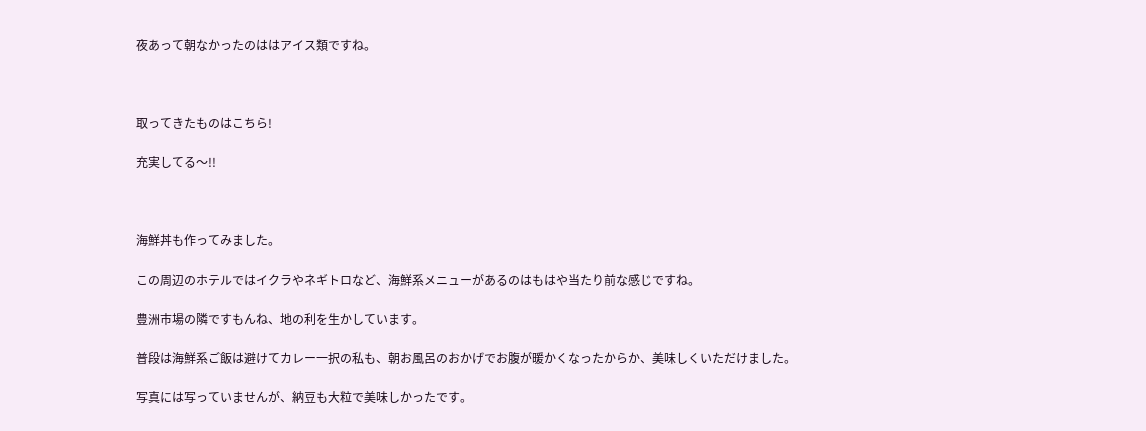夜あって朝なかったのははアイス類ですね。



取ってきたものはこちら!

充実してる〜!!



海鮮丼も作ってみました。

この周辺のホテルではイクラやネギトロなど、海鮮系メニューがあるのはもはや当たり前な感じですね。

豊洲市場の隣ですもんね、地の利を生かしています。

普段は海鮮系ご飯は避けてカレー一択の私も、朝お風呂のおかげでお腹が暖かくなったからか、美味しくいただけました。

写真には写っていませんが、納豆も大粒で美味しかったです。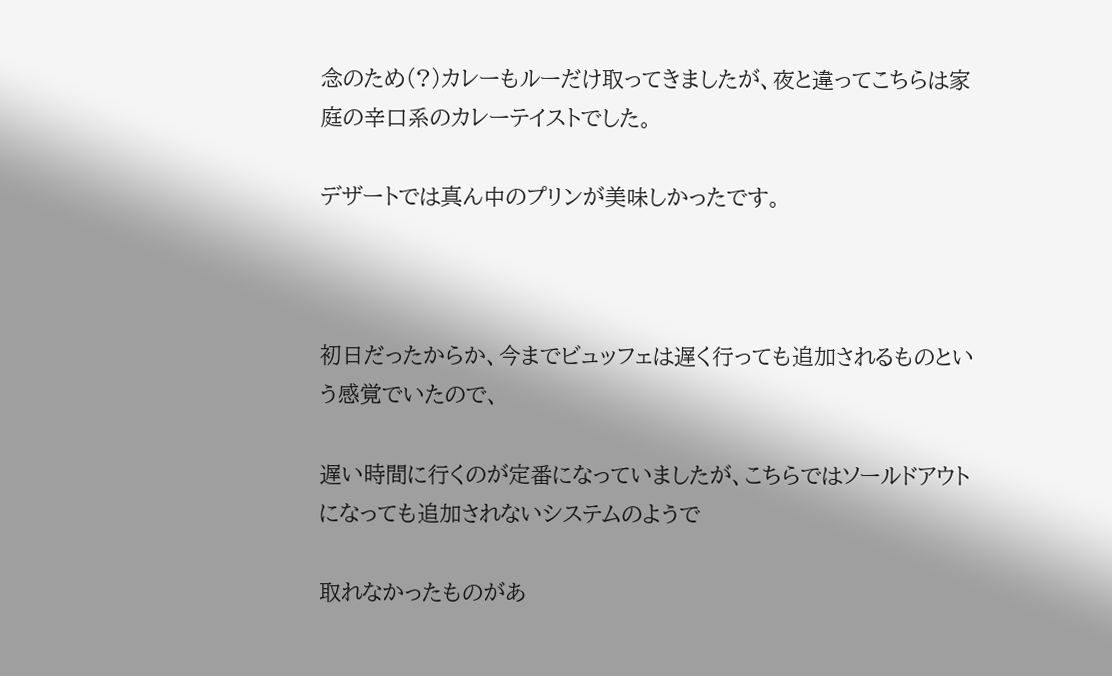念のため(?)カレーもルーだけ取ってきましたが、夜と違ってこちらは家庭の辛口系のカレーテイストでした。

デザートでは真ん中のプリンが美味しかったです。



初日だったからか、今までビュッフェは遅く行っても追加されるものという感覚でいたので、

遅い時間に行くのが定番になっていましたが、こちらではソールドアウトになっても追加されないシステムのようで

取れなかったものがあ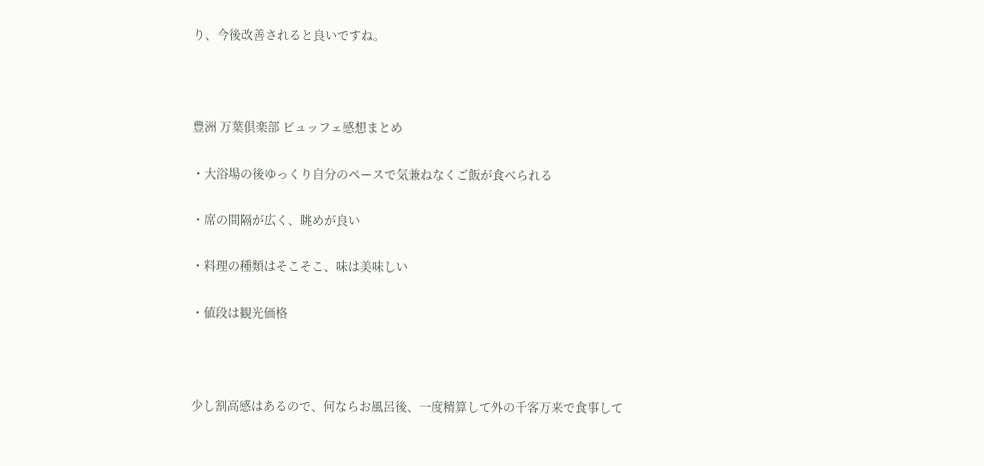り、今後改善されると良いですね。



豊洲 万葉倶楽部 ビュッフェ感想まとめ

・大浴場の後ゆっくり自分のペースで気兼ねなくご飯が食べられる

・席の間隔が広く、眺めが良い

・料理の種類はそこそこ、味は美味しい

・値段は観光価格



少し割高感はあるので、何ならお風呂後、一度精算して外の千客万来で食事して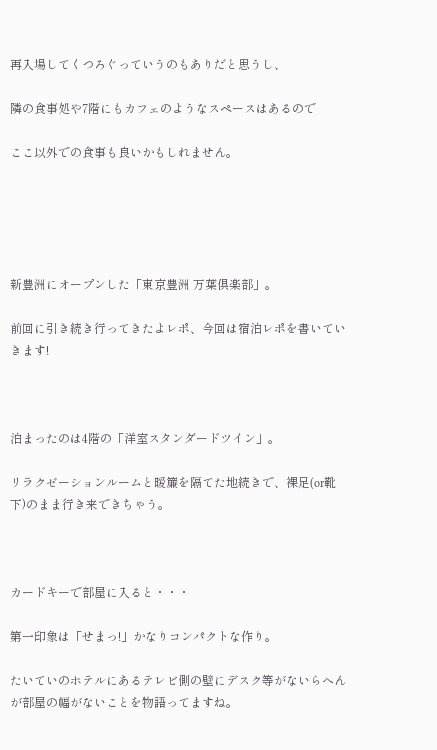再入場してくつろぐっていうのもありだと思うし、

隣の食事処や7階にもカフェのようなスペースはあるので

ここ以外での食事も良いかもしれません。





新豊洲にオープンした「東京豊洲 万葉倶楽部」。

前回に引き続き行ってきたよレポ、今回は宿泊レポを書いていきます!



泊まったのは4階の「洋室スタンダードツイン」。

リラクゼーションルームと暖簾を隔てた地続きで、裸足(or靴下)のまま行き来できちゃう。



カードキーで部屋に入ると・・・

第一印象は「せまっ!」かなりコンパクトな作り。

たいていのホテルにあるテレビ側の壁にデスク等がないらへんが部屋の幅がないことを物語ってますね。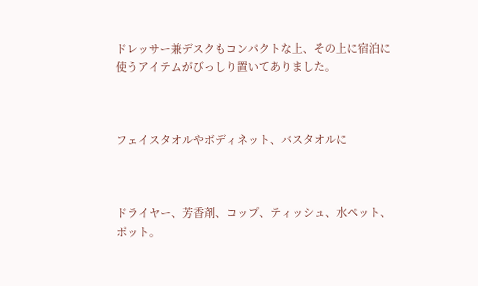ドレッサー兼デスクもコンパクトな上、その上に宿泊に使うアイテムがびっしり置いてありました。



フェイスタオルやボディネット、バスタオルに



ドライヤー、芳香剤、コップ、ティッシュ、水ペット、ポット。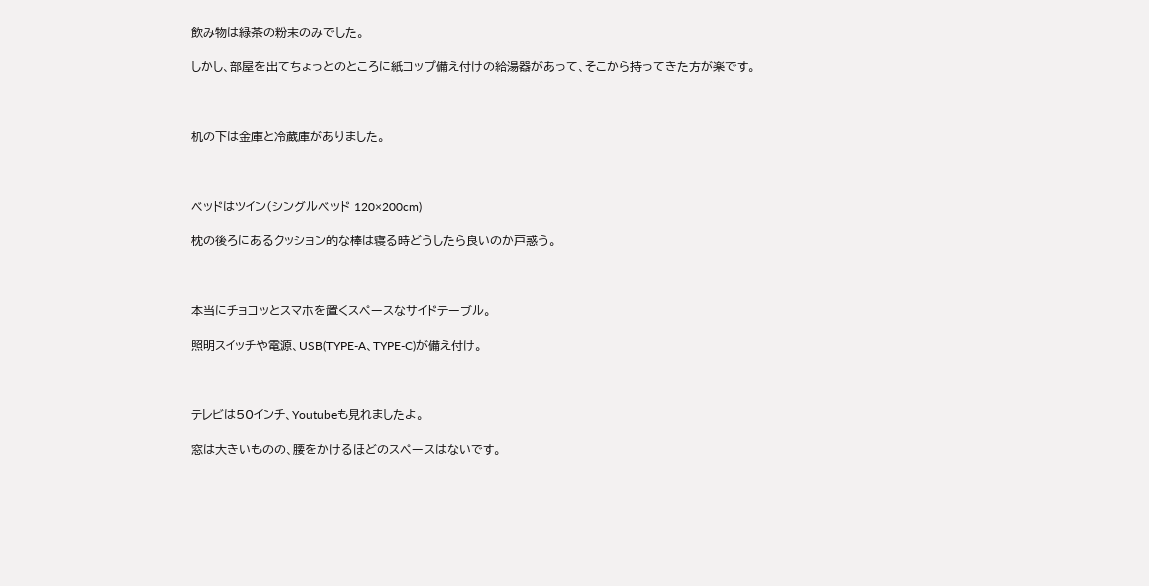飲み物は緑茶の粉末のみでした。

しかし、部屋を出てちょっとのところに紙コップ備え付けの給湯器があって、そこから持ってきた方が楽です。



机の下は金庫と冷蔵庫がありました。



ベッドはツイン(シングルベッド 120×200cm)

枕の後ろにあるクッション的な棒は寝る時どうしたら良いのか戸惑う。



本当にチョコッとスマホを置くスペースなサイドテーブル。

照明スイッチや電源、USB(TYPE-A、TYPE-C)が備え付け。



テレビは50インチ、Youtubeも見れましたよ。

窓は大きいものの、腰をかけるほどのスペースはないです。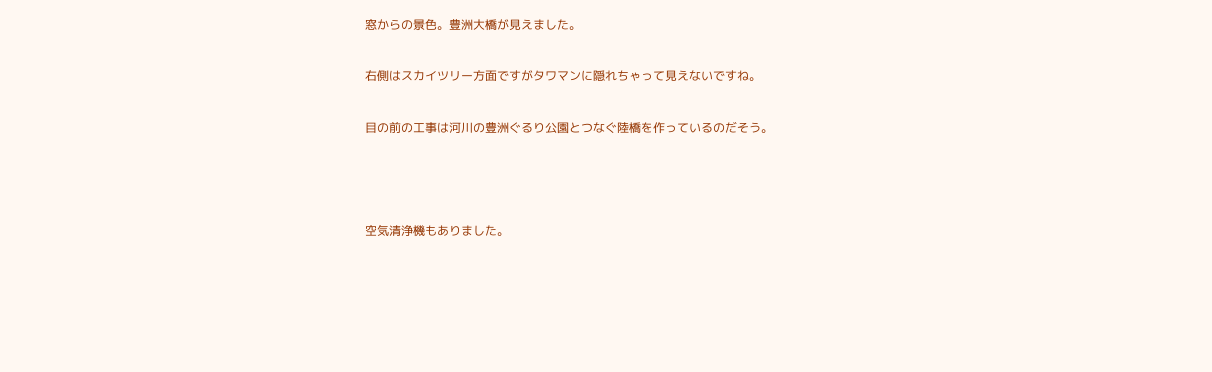窓からの景色。豊洲大橋が見えました。

右側はスカイツリー方面ですがタワマンに隠れちゃって見えないですね。

目の前の工事は河川の豊洲ぐるり公園とつなぐ陸橋を作っているのだそう。



空気清浄機もありました。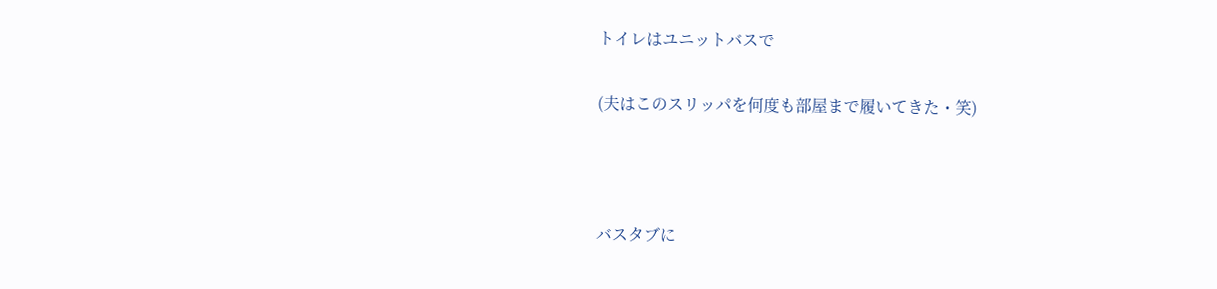トイレはユニットバスで

(夫はこのスリッパを何度も部屋まで履いてきた・笑)



バスタブに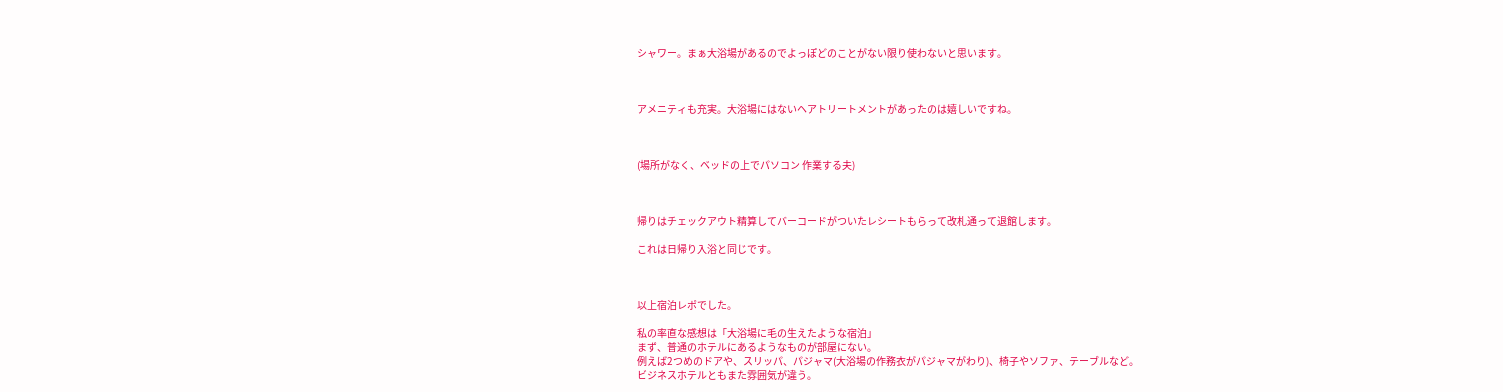シャワー。まぁ大浴場があるのでよっぽどのことがない限り使わないと思います。



アメニティも充実。大浴場にはないヘアトリートメントがあったのは嬉しいですね。



(場所がなく、ベッドの上でパソコン 作業する夫)



帰りはチェックアウト精算してバーコードがついたレシートもらって改札通って退館します。

これは日帰り入浴と同じです。



以上宿泊レポでした。

私の率直な感想は「大浴場に毛の生えたような宿泊」
まず、普通のホテルにあるようなものが部屋にない。
例えば2つめのドアや、スリッパ、パジャマ(大浴場の作務衣がパジャマがわり)、椅子やソファ、テーブルなど。
ビジネスホテルともまた雰囲気が違う。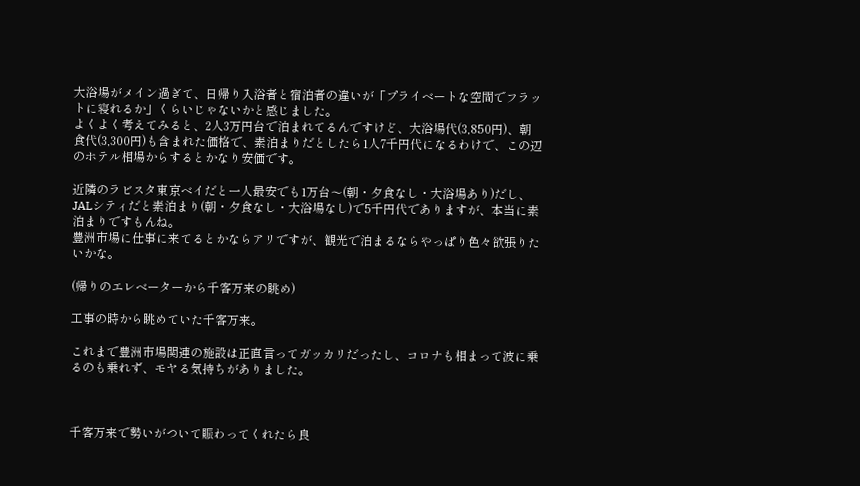大浴場がメイン過ぎて、日帰り入浴者と宿泊者の違いが「プライベートな空間でフラットに寝れるか」くらいじゃないかと感じました。
よくよく考えてみると、2人3万円台で泊まれてるんですけど、大浴場代(3,850円)、朝食代(3,300円)も含まれた価格で、素泊まりだとしたら1人7千円代になるわけで、この辺のホテル相場からするとかなり安価です。

近隣のラビスタ東京ベイだと一人最安でも1万台〜(朝・夕食なし・大浴場あり)だし、
JALシティだと素泊まり(朝・夕食なし・大浴場なし)で5千円代でありますが、本当に素泊まりですもんね。
豊洲市場に仕事に来てるとかならアリですが、観光で泊まるならやっぱり色々欲張りたいかな。

(帰りのエレベーターから千客万来の眺め)

工事の時から眺めていた千客万来。

これまで豊洲市場関連の施設は正直言ってガッカリだったし、コロナも相まって波に乗るのも乗れず、モヤる気持ちがありました。



千客万来で勢いがついて賑わってくれたら良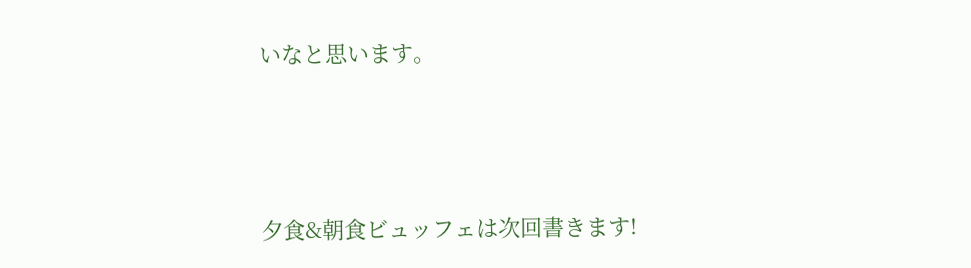いなと思います。



夕食&朝食ビュッフェは次回書きます!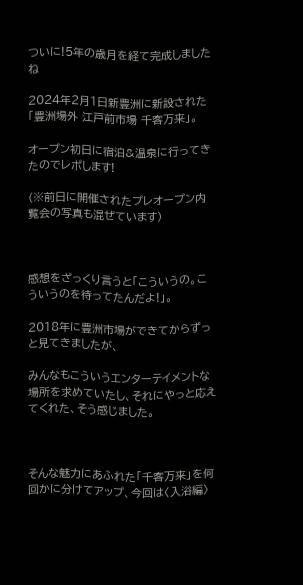ついに!5年の歳月を経て完成しましたね

2024年2月1日新豊洲に新設された「豊洲場外 江戸前市場 千客万来」。

オープン初日に宿泊&温泉に行ってきたのでレポします!

(※前日に開催されたプレオープン内覧会の写真も混ぜています)



感想をざっくり言うと「こういうの。こういうのを待ってたんだよ!」。

2018年に豊洲市場ができてからずっと見てきましたが、

みんなもこういうエンターテイメントな場所を求めていたし、それにやっと応えてくれた、そう感じました。



そんな魅力にあふれた「千客万来」を何回かに分けてアップ、今回は〈入浴編〉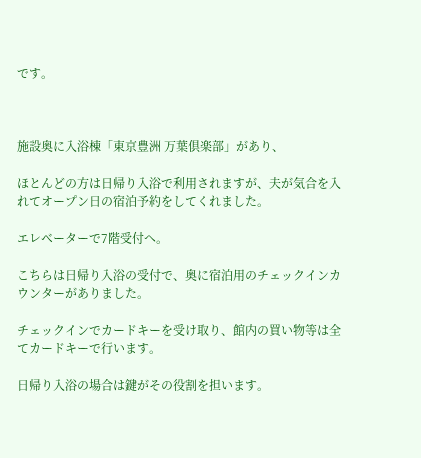です。



施設奥に入浴棟「東京豊洲 万葉倶楽部」があり、

ほとんどの方は日帰り入浴で利用されますが、夫が気合を入れてオープン日の宿泊予約をしてくれました。

エレベーターで7階受付へ。

こちらは日帰り入浴の受付で、奥に宿泊用のチェックインカウンターがありました。

チェックインでカードキーを受け取り、館内の買い物等は全てカードキーで行います。

日帰り入浴の場合は鍵がその役割を担います。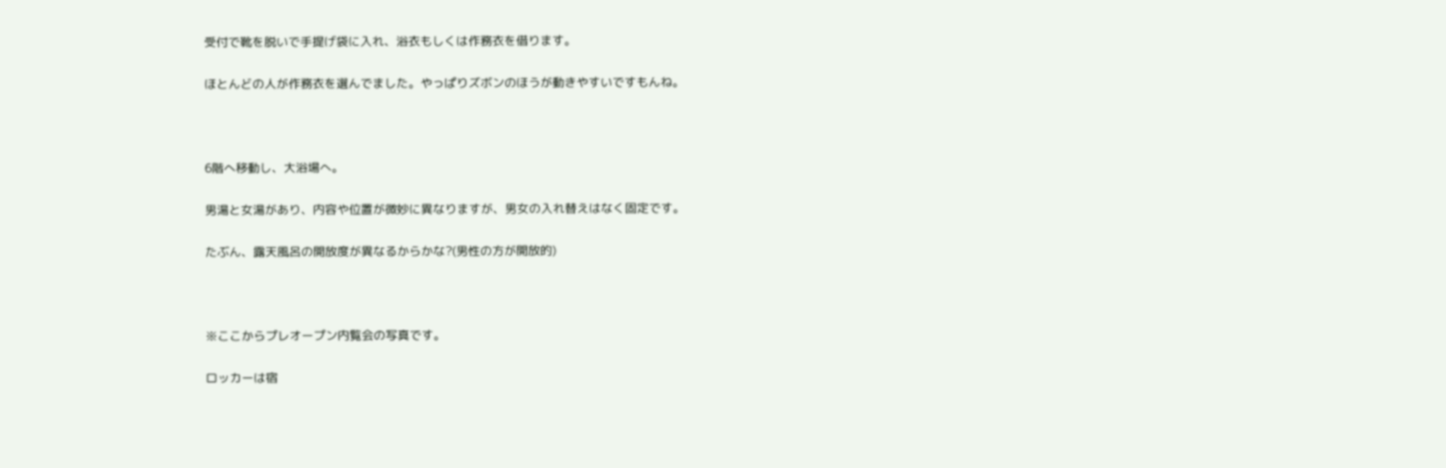受付で靴を脱いで手提げ袋に入れ、浴衣もしくは作務衣を借ります。

ほとんどの人が作務衣を選んでました。やっぱりズボンのほうが動きやすいですもんね。



6階へ移動し、大浴場へ。

男湯と女湯があり、内容や位置が微妙に異なりますが、男女の入れ替えはなく固定です。

たぶん、露天風呂の開放度が異なるからかな?(男性の方が開放的)



※ここからプレオープン内覧会の写真です。

ロッカーは宿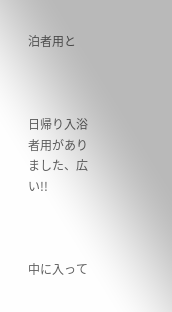泊者用と



日帰り入浴者用がありました、広い!!



中に入って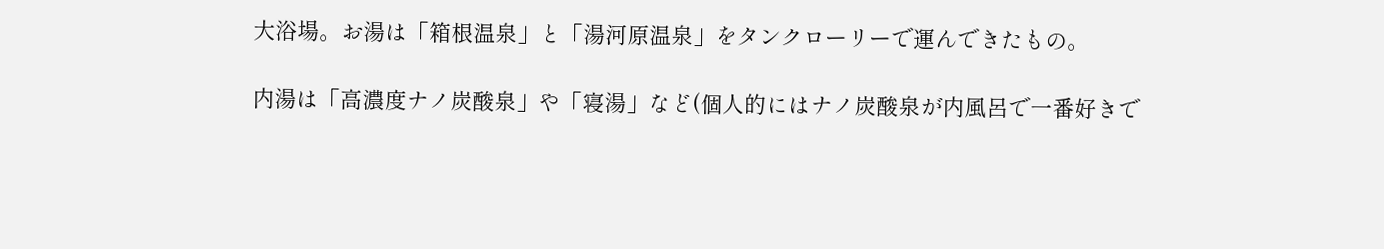大浴場。お湯は「箱根温泉」と「湯河原温泉」をタンクローリーで運んできたもの。

内湯は「高濃度ナノ炭酸泉」や「寝湯」など(個人的にはナノ炭酸泉が内風呂で一番好きで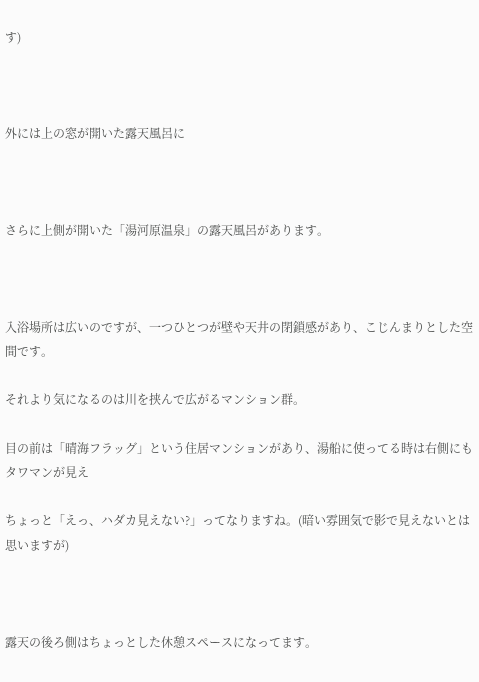す)



外には上の窓が開いた露天風呂に



さらに上側が開いた「湯河原温泉」の露天風呂があります。



入浴場所は広いのですが、一つひとつが壁や天井の閉鎖感があり、こじんまりとした空間です。

それより気になるのは川を挟んで広がるマンション群。

目の前は「晴海フラッグ」という住居マンションがあり、湯船に使ってる時は右側にもタワマンが見え

ちょっと「えっ、ハダカ見えない?」ってなりますね。(暗い雰囲気で影で見えないとは思いますが)



露天の後ろ側はちょっとした休憩スペースになってます。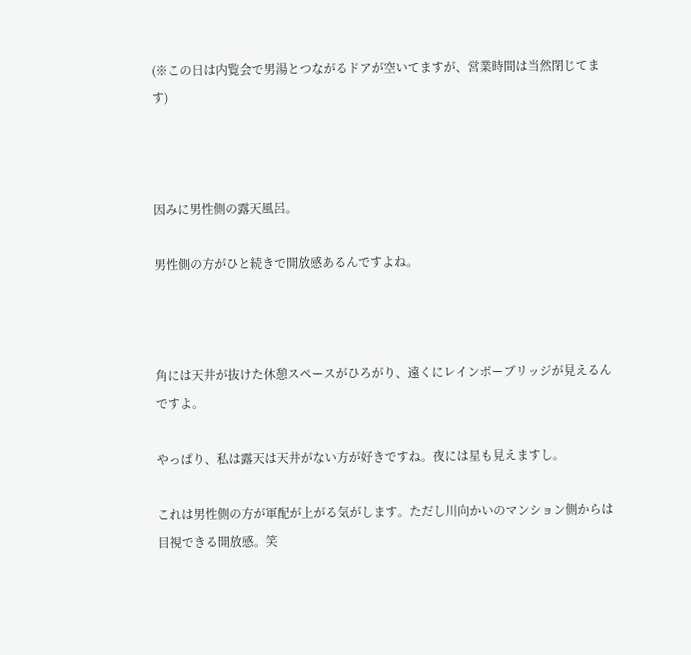(※この日は内覧会で男湯とつながるドアが空いてますが、営業時間は当然閉じてます)



因みに男性側の露天風呂。

男性側の方がひと続きで開放感あるんですよね。



角には天井が抜けた休憩スペースがひろがり、遠くにレインボーブリッジが見えるんですよ。

やっぱり、私は露天は天井がない方が好きですね。夜には星も見えますし。

これは男性側の方が軍配が上がる気がします。ただし川向かいのマンション側からは目視できる開放感。笑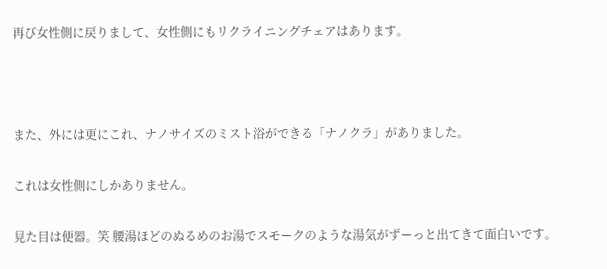再び女性側に戻りまして、女性側にもリクライニングチェアはあります。



また、外には更にこれ、ナノサイズのミスト浴ができる「ナノクラ」がありました。

これは女性側にしかありません。

見た目は便器。笑 腰湯ほどのぬるめのお湯でスモークのような湯気がずーっと出てきて面白いです。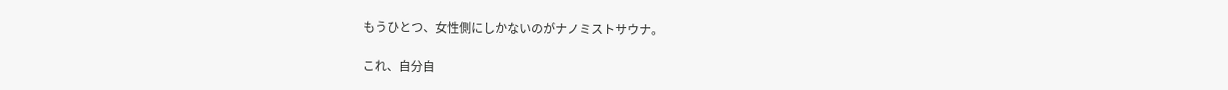もうひとつ、女性側にしかないのがナノミストサウナ。

これ、自分自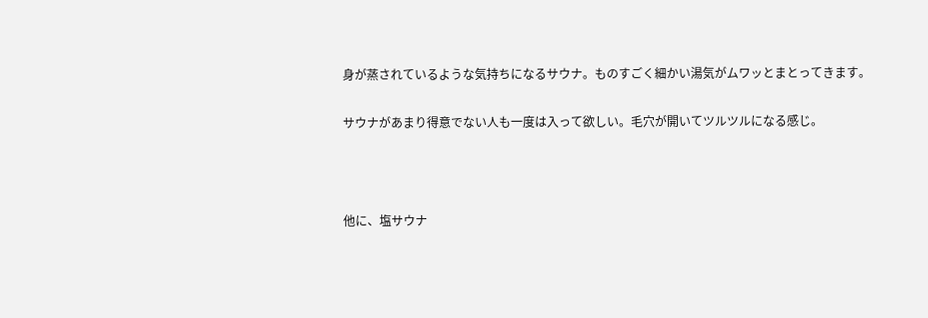身が蒸されているような気持ちになるサウナ。ものすごく細かい湯気がムワッとまとってきます。

サウナがあまり得意でない人も一度は入って欲しい。毛穴が開いてツルツルになる感じ。



他に、塩サウナ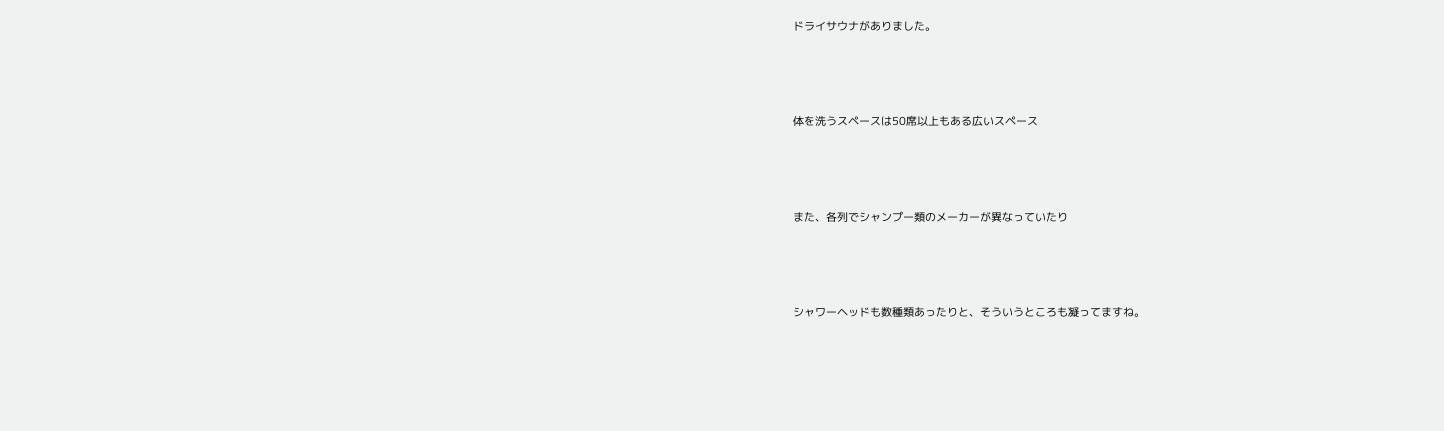ドライサウナがありました。



体を洗うスペースは50席以上もある広いスペース



また、各列でシャンプー類のメーカーが異なっていたり



シャワーヘッドも数種類あったりと、そういうところも凝ってますね。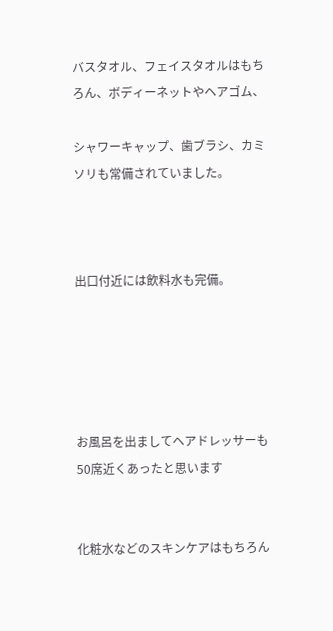バスタオル、フェイスタオルはもちろん、ボディーネットやヘアゴム、

シャワーキャップ、歯ブラシ、カミソリも常備されていました。



出口付近には飲料水も完備。





お風呂を出ましてヘアドレッサーも50席近くあったと思います


化粧水などのスキンケアはもちろん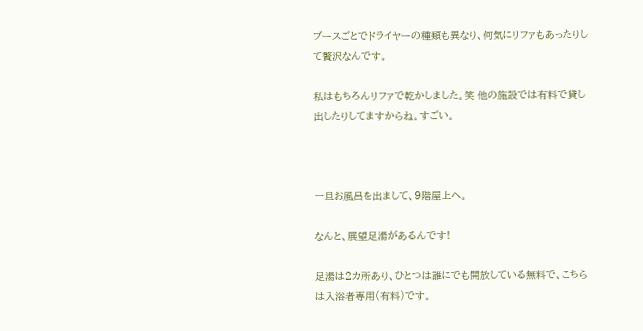ブースごとでドライヤーの種類も異なり、何気にリファもあったりして贅沢なんです。

私はもちろんリファで乾かしました。笑 他の施設では有料で貸し出したりしてますからね。すごい。



一旦お風呂を出まして、9階屋上へ。

なんと、展望足湯があるんです!

足湯は2カ所あり、ひとつは誰にでも開放している無料で、こちらは入浴者専用(有料)です。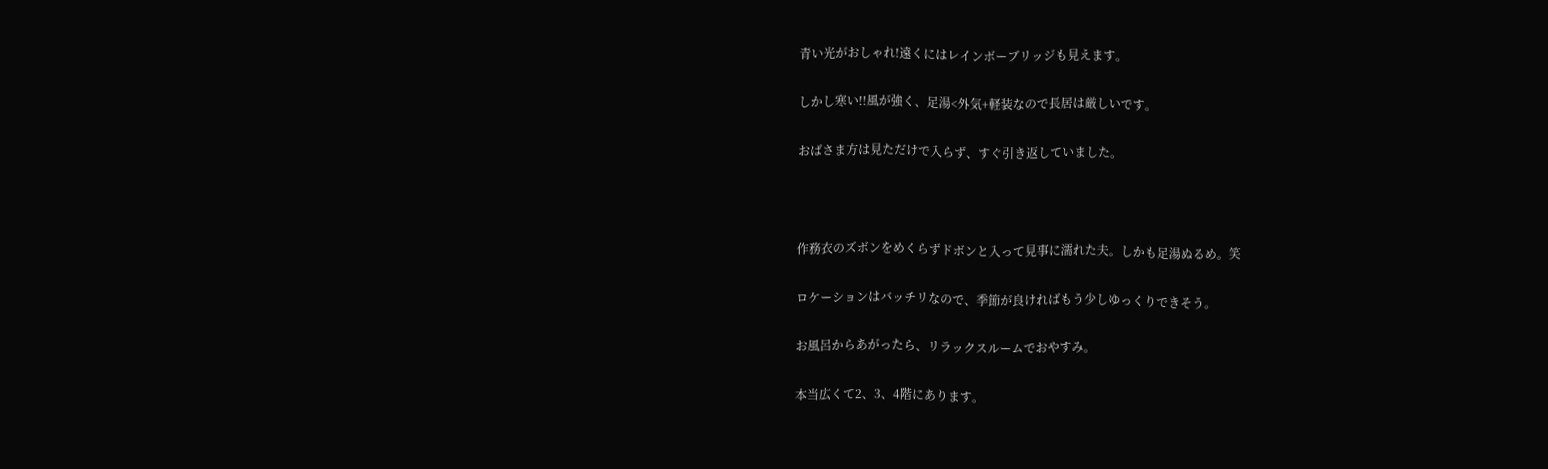青い光がおしゃれ!遠くにはレインボーブリッジも見えます。

しかし寒い!!風が強く、足湯<外気+軽装なので長居は厳しいです。

おばさま方は見ただけで入らず、すぐ引き返していました。



作務衣のズボンをめくらずドボンと入って見事に濡れた夫。しかも足湯ぬるめ。笑

ロケーションはバッチリなので、季節が良ければもう少しゆっくりできそう。

お風呂からあがったら、リラックスルームでおやすみ。

本当広くて2、3、4階にあります。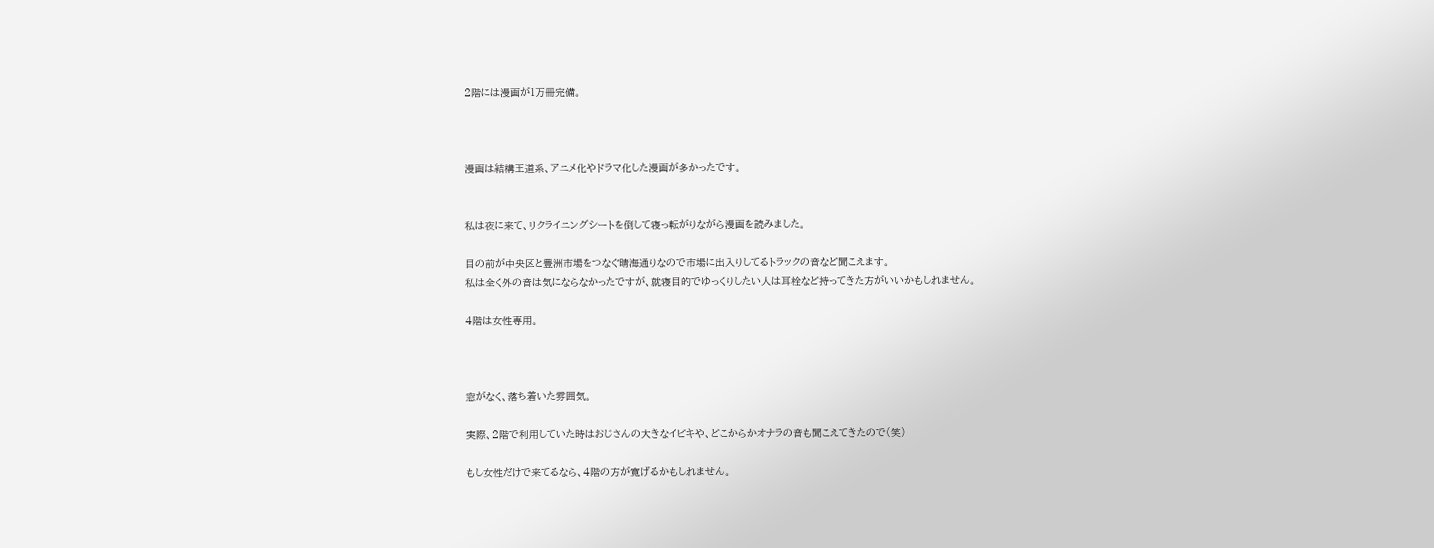2階には漫画が1万冊完備。



漫画は結構王道系、アニメ化やドラマ化した漫画が多かったです。


私は夜に来て、リクライニングシートを倒して寝っ転がりながら漫画を読みました。

目の前が中央区と豊洲市場をつなぐ晴海通りなので市場に出入りしてるトラックの音など聞こえます。
私は全く外の音は気にならなかったですが、就寝目的でゆっくりしたい人は耳栓など持ってきた方がいいかもしれません。

4階は女性専用。



窓がなく、落ち着いた雰囲気。

実際、2階で利用していた時はおじさんの大きなイビキや、どこからかオナラの音も聞こえてきたので(笑)

もし女性だけで来てるなら、4階の方が寛げるかもしれません。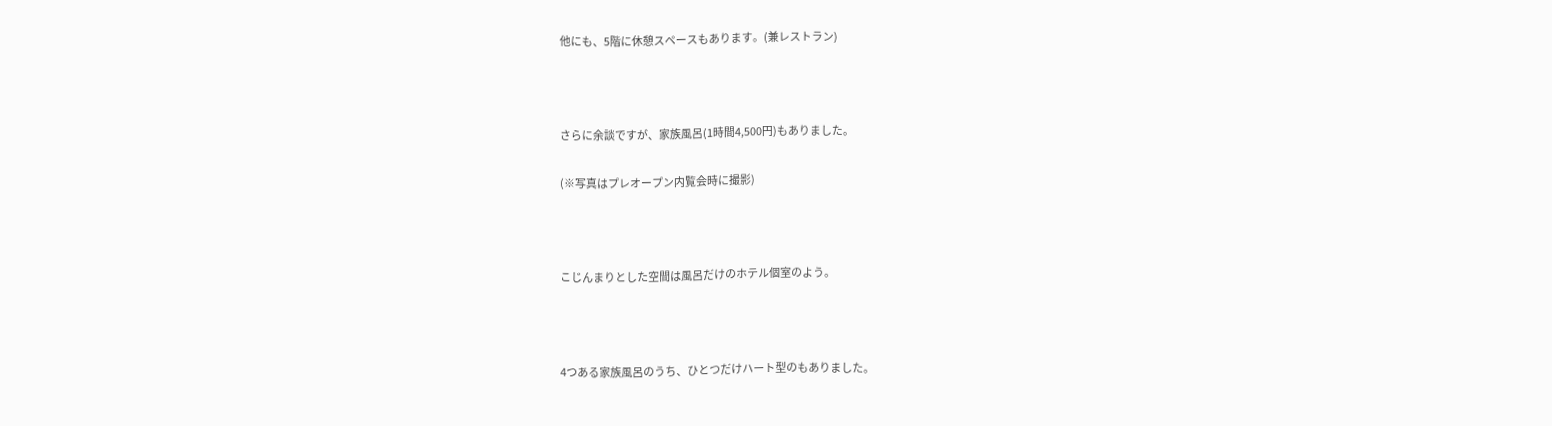他にも、5階に休憩スペースもあります。(兼レストラン)



さらに余談ですが、家族風呂(1時間4,500円)もありました。

(※写真はプレオープン内覧会時に撮影)



こじんまりとした空間は風呂だけのホテル個室のよう。



4つある家族風呂のうち、ひとつだけハート型のもありました。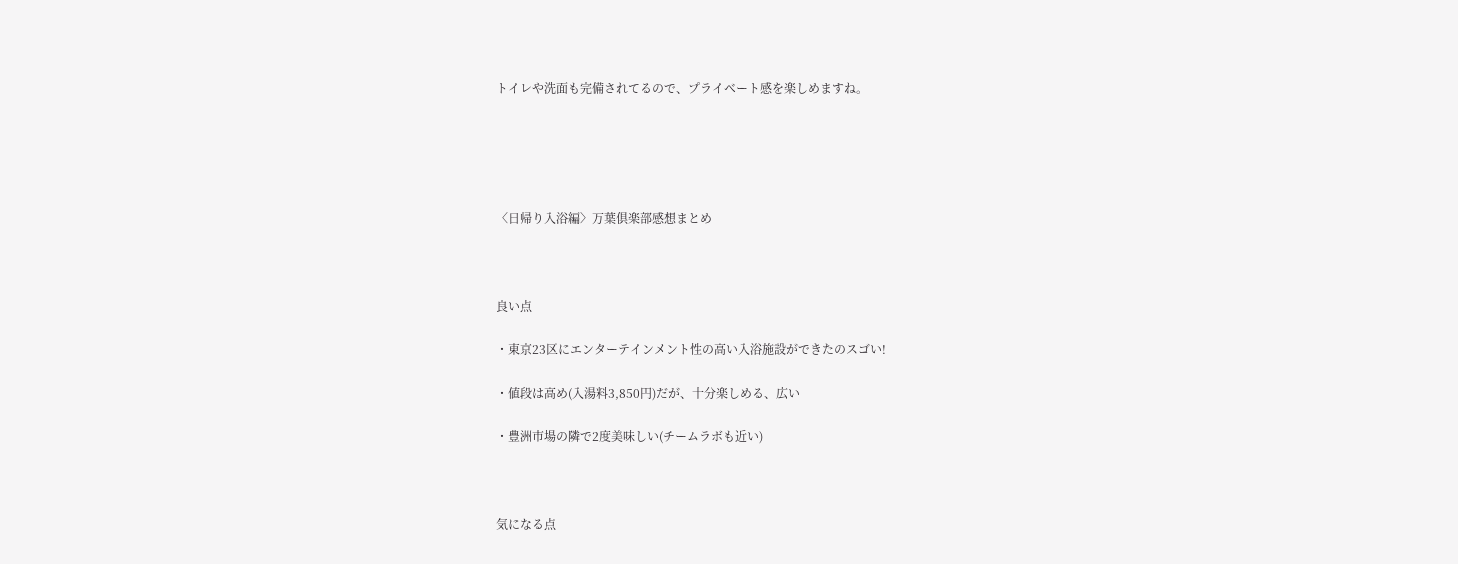トイレや洗面も完備されてるので、プライベート感を楽しめますね。





〈日帰り入浴編〉万葉倶楽部感想まとめ



良い点

・東京23区にエンターテインメント性の高い入浴施設ができたのスゴい!

・値段は高め(入湯料3,850円)だが、十分楽しめる、広い

・豊洲市場の隣で2度美味しい(チームラボも近い)



気になる点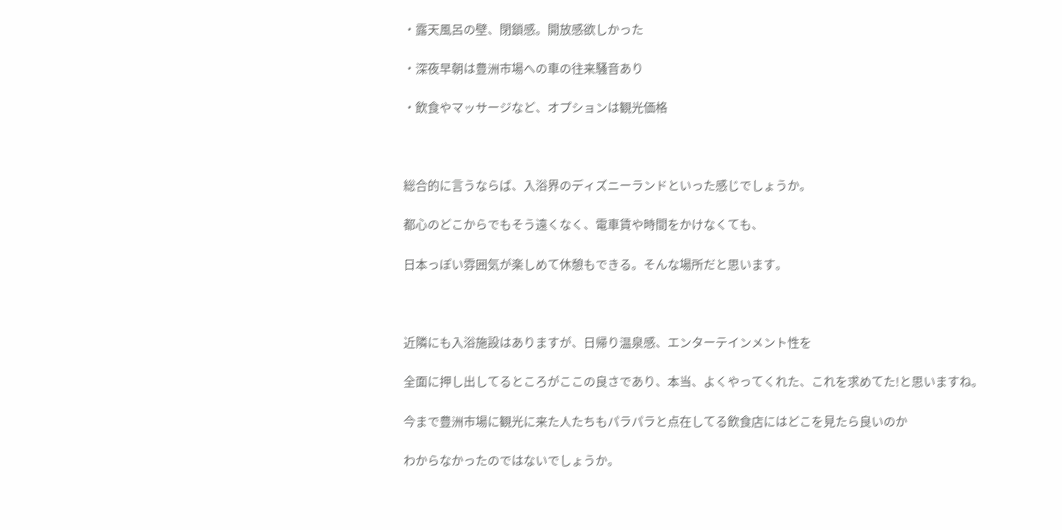・露天風呂の壁、閉鎖感。開放感欲しかった

・深夜早朝は豊洲市場への車の往来騒音あり

・飲食やマッサージなど、オプションは観光価格



総合的に言うならば、入浴界のディズニーランドといった感じでしょうか。

都心のどこからでもそう遠くなく、電車賃や時間をかけなくても、

日本っぽい雰囲気が楽しめて休憩もできる。そんな場所だと思います。



近隣にも入浴施設はありますが、日帰り温泉感、エンターテインメント性を

全面に押し出してるところがここの良さであり、本当、よくやってくれた、これを求めてた!と思いますね。

今まで豊洲市場に観光に来た人たちもパラパラと点在してる飲食店にはどこを見たら良いのか

わからなかったのではないでしょうか。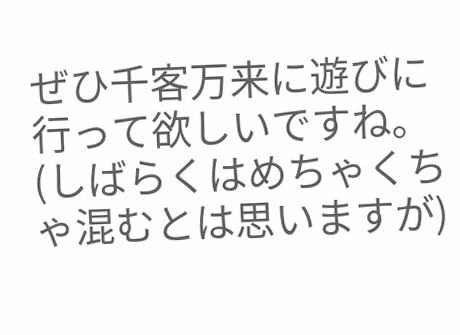ぜひ千客万来に遊びに行って欲しいですね。(しばらくはめちゃくちゃ混むとは思いますが)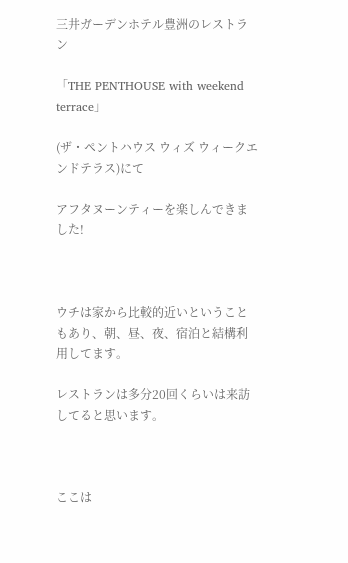三井ガーデンホテル豊洲のレストラン

「THE PENTHOUSE with weekend terrace」

(ザ・ペントハウス ウィズ ウィークエンドテラス)にて

アフタヌーンティーを楽しんできました!



ウチは家から比較的近いということもあり、朝、昼、夜、宿泊と結構利用してます。

レストランは多分20回くらいは来訪してると思います。



ここは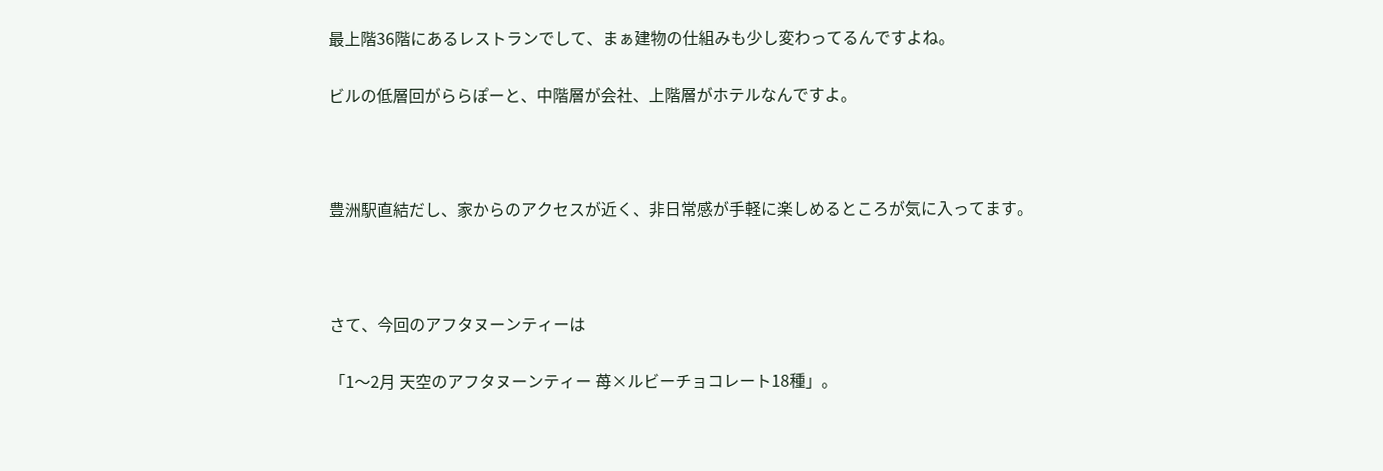最上階36階にあるレストランでして、まぁ建物の仕組みも少し変わってるんですよね。

ビルの低層回がららぽーと、中階層が会社、上階層がホテルなんですよ。



豊洲駅直結だし、家からのアクセスが近く、非日常感が手軽に楽しめるところが気に入ってます。



さて、今回のアフタヌーンティーは

「1〜2月 天空のアフタヌーンティー 苺×ルビーチョコレート18種」。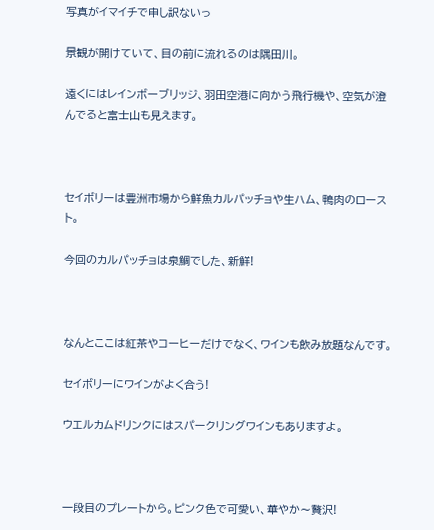写真がイマイチで申し訳ないっ

景観が開けていて、目の前に流れるのは隅田川。

遠くにはレインボーブリッジ、羽田空港に向かう飛行機や、空気が澄んでると富士山も見えます。



セイボリーは豊洲市場から鮮魚カルパッチョや生ハム、鴨肉のロースト。

今回のカルパッチョは泉鯛でした、新鮮!



なんとここは紅茶やコーヒーだけでなく、ワインも飲み放題なんです。

セイボリーにワインがよく合う!

ウエルカムドリンクにはスパークリングワインもありますよ。



一段目のプレートから。ピンク色で可愛い、華やか〜贅沢!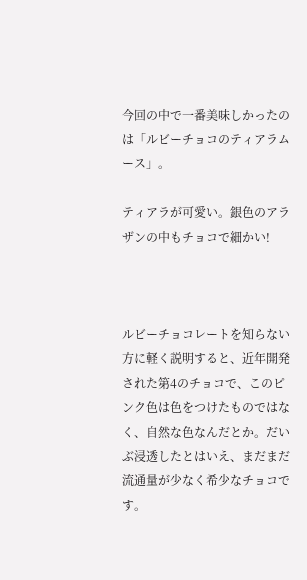今回の中で一番美味しかったのは「ルビーチョコのティアラムース」。

ティアラが可愛い。銀色のアラザンの中もチョコで細かい!



ルビーチョコレートを知らない方に軽く説明すると、近年開発された第4のチョコで、このピンク色は色をつけたものではなく、自然な色なんだとか。だいぶ浸透したとはいえ、まだまだ流通量が少なく希少なチョコです。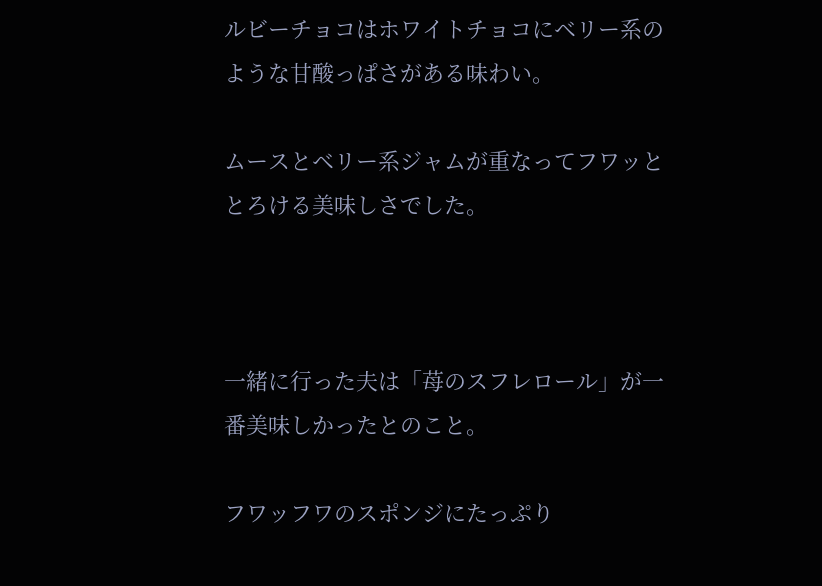ルビーチョコはホワイトチョコにベリー系のような甘酸っぱさがある味わい。

ムースとベリー系ジャムが重なってフワッととろける美味しさでした。



一緒に行った夫は「苺のスフレロール」が一番美味しかったとのこと。

フワッフワのスポンジにたっぷり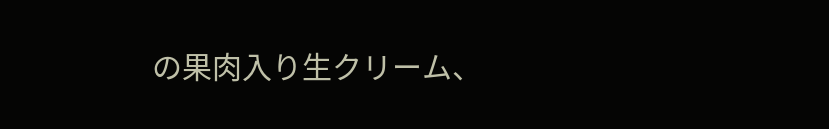の果肉入り生クリーム、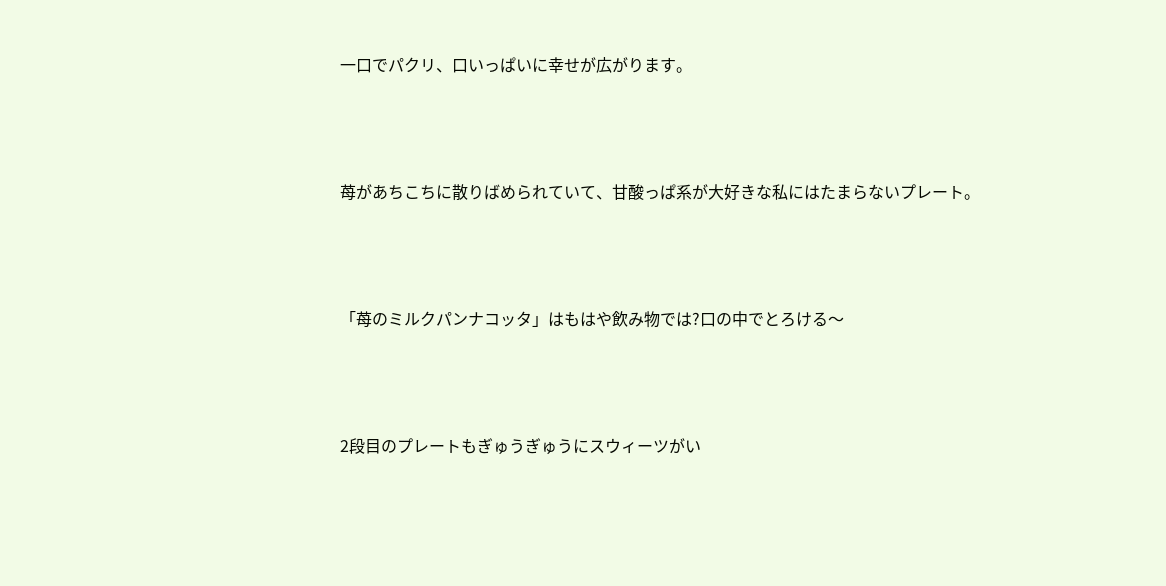一口でパクリ、口いっぱいに幸せが広がります。



苺があちこちに散りばめられていて、甘酸っぱ系が大好きな私にはたまらないプレート。



「苺のミルクパンナコッタ」はもはや飲み物では?口の中でとろける〜



2段目のプレートもぎゅうぎゅうにスウィーツがい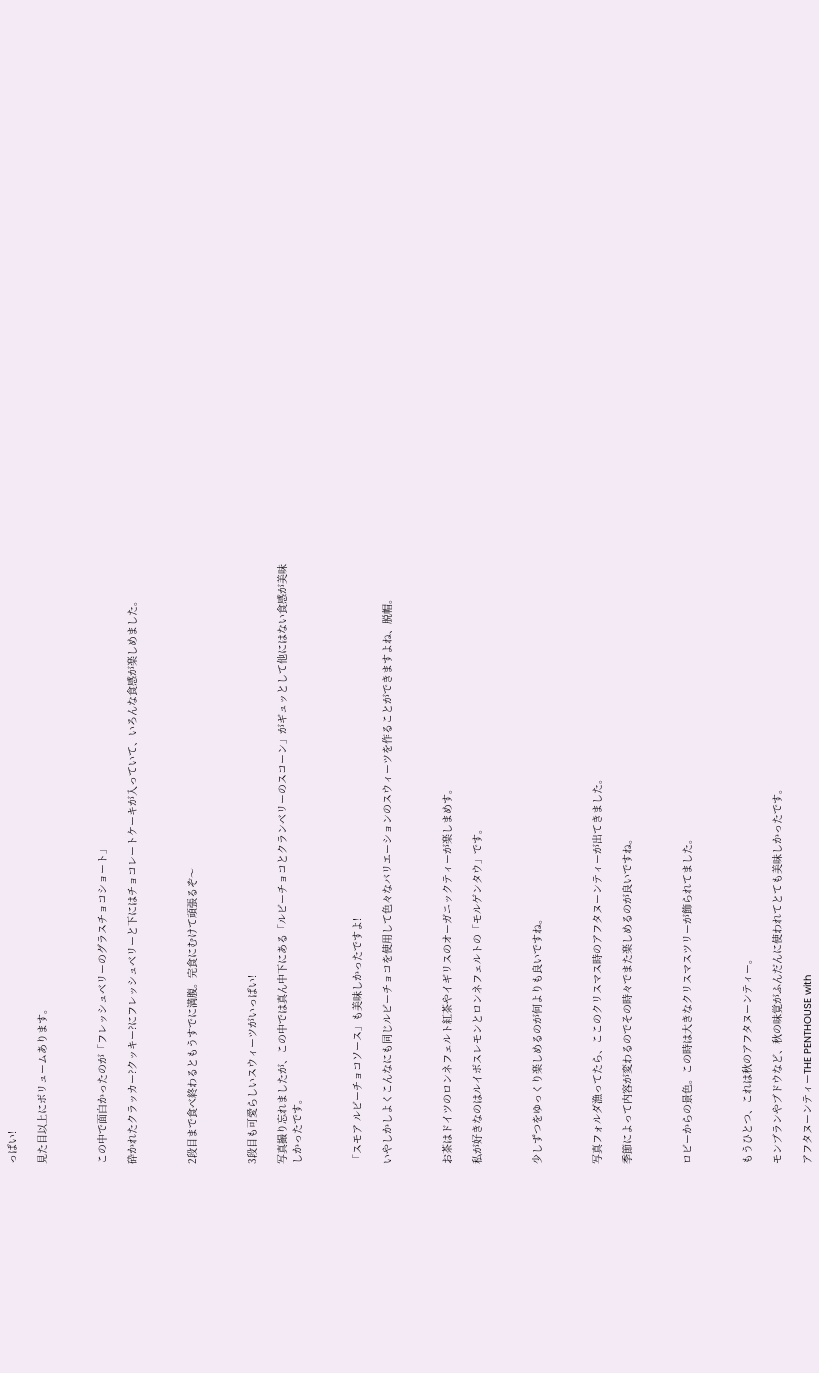っぱい!

見た目以上にボリュームあります。



この中で面白かったのが「フレッシュベリーのグラスチョコショート」

砕かれたクラッカー?クッキー?にフレッシュベリーと下にはチョコレートケーキが入っていて、いろんな食感が楽しめました。



2段目まで食べ終わるともうすでに満腹。完食にむけて頑張るぞ〜



3段目も可愛らしいスウィーツがいっぱい!

写真撮り忘れましたが、この中では真ん中下にある「ルビーチョコとクランベリーのスコーン」がギュッとして他にはない食感が美味しかったです。



「スモア ルビーチョコソース」も美味しかったですよ!

いやしかしよくこんなにも同じルビーチョコを使用して色々なバリエーションのスウィーツを作ることができますよね、脱帽。



お茶はドイツのロンネフェルト紅茶やイギリスのオーガニックティーが楽しまめす。

私が好きなのはルイボスレモンとロンネフェルトの「モルゲンタウ」です。



少しずつをゆっくり楽しめるのが何よりも良いですね。



写真フォルダ漁ってたら、ここのクリスマス時のアフタヌーンティーが出てきました。

季節によって内容が変わるのでその時々でまた楽しめるのが良いですね。



ロビーからの景色。この時は大きなクリスマスツリーが飾られてました。



もうひとつ、これは秋のアフタヌーンティー。

モンブランやブドウなど、秋の味覚がふんだんに使われてとても美味しかったです。

アフタヌーンティーTHE PENTHOUSE with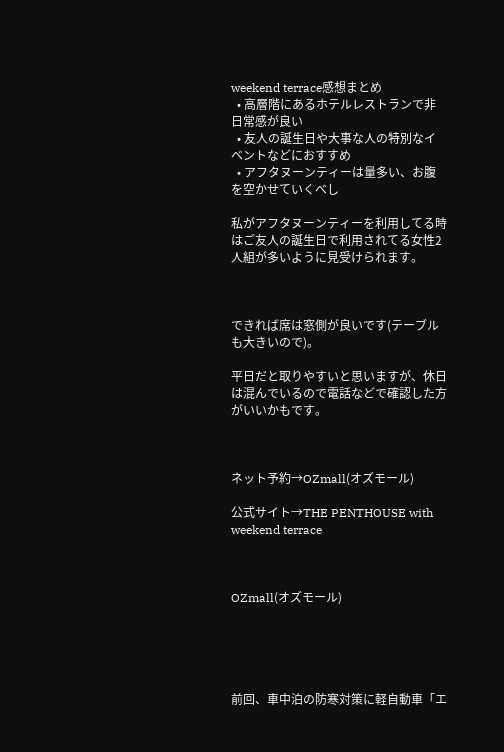weekend terrace感想まとめ
  • 高層階にあるホテルレストランで非日常感が良い
  • 友人の誕生日や大事な人の特別なイベントなどにおすすめ
  • アフタヌーンティーは量多い、お腹を空かせていくべし

私がアフタヌーンティーを利用してる時はご友人の誕生日で利用されてる女性2人組が多いように見受けられます。



できれば席は窓側が良いです(テーブルも大きいので)。

平日だと取りやすいと思いますが、休日は混んでいるので電話などで確認した方がいいかもです。



ネット予約→OZmall(オズモール)

公式サイト→THE PENTHOUSE with weekend terrace



OZmall(オズモール)





前回、車中泊の防寒対策に軽自動車「エ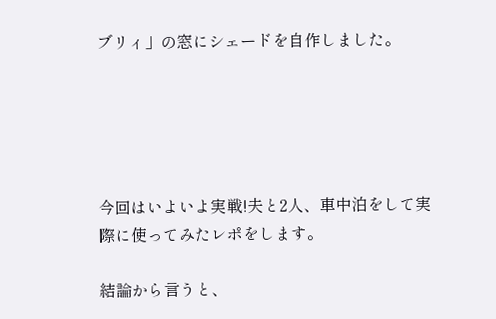ブリィ」の窓にシェードを自作しました。





今回はいよいよ実戦!夫と2人、車中泊をして実際に使ってみたレポをします。

結論から言うと、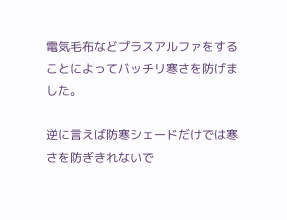電気毛布などプラスアルファをすることによってバッチリ寒さを防げました。

逆に言えば防寒シェードだけでは寒さを防ぎきれないで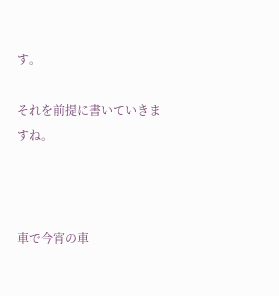す。

それを前提に書いていきますね。



車で今宵の車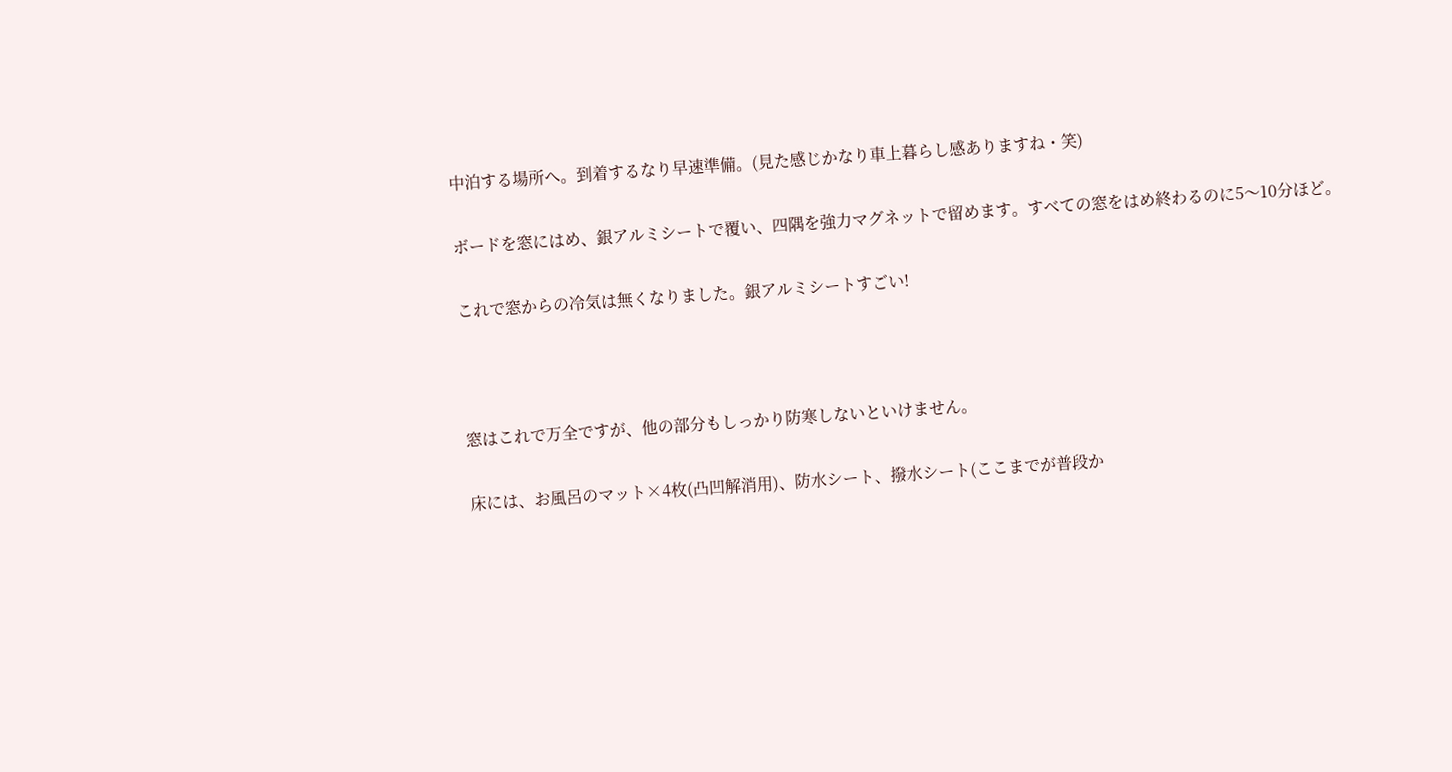中泊する場所へ。到着するなり早速準備。(見た感じかなり車上暮らし感ありますね・笑)

ボードを窓にはめ、銀アルミシートで覆い、四隅を強力マグネットで留めます。すべての窓をはめ終わるのに5〜10分ほど。

これで窓からの冷気は無くなりました。銀アルミシートすごい!



窓はこれで万全ですが、他の部分もしっかり防寒しないといけません。

床には、お風呂のマット×4枚(凸凹解消用)、防水シート、撥水シート(ここまでが普段か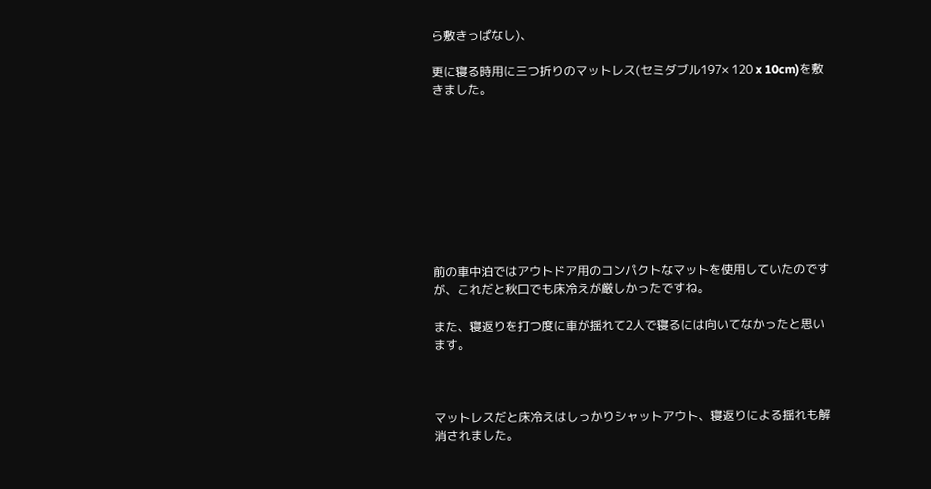ら敷きっぱなし)、

更に寝る時用に三つ折りのマットレス(セミダブル197× 120 x 10cm)を敷きました。









前の車中泊ではアウトドア用のコンパクトなマットを使用していたのですが、これだと秋口でも床冷えが厳しかったですね。

また、寝返りを打つ度に車が揺れて2人で寝るには向いてなかったと思います。



マットレスだと床冷えはしっかりシャットアウト、寝返りによる揺れも解消されました。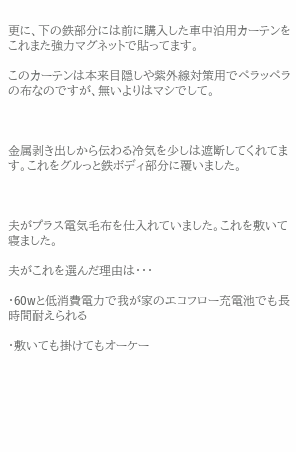更に、下の鉄部分には前に購入した車中泊用カーテンをこれまた強力マグネットで貼ってます。

このカーテンは本来目隠しや紫外線対策用でペラッペラの布なのですが、無いよりはマシでして。



金属剥き出しから伝わる冷気を少しは遮断してくれてます。これをグルっと鉄ボディ部分に覆いました。



夫がプラス電気毛布を仕入れていました。これを敷いて寝ました。

夫がこれを選んだ理由は・・・

・60wと低消費電力で我が家のエコフロー充電池でも長時間耐えられる

・敷いても掛けてもオーケー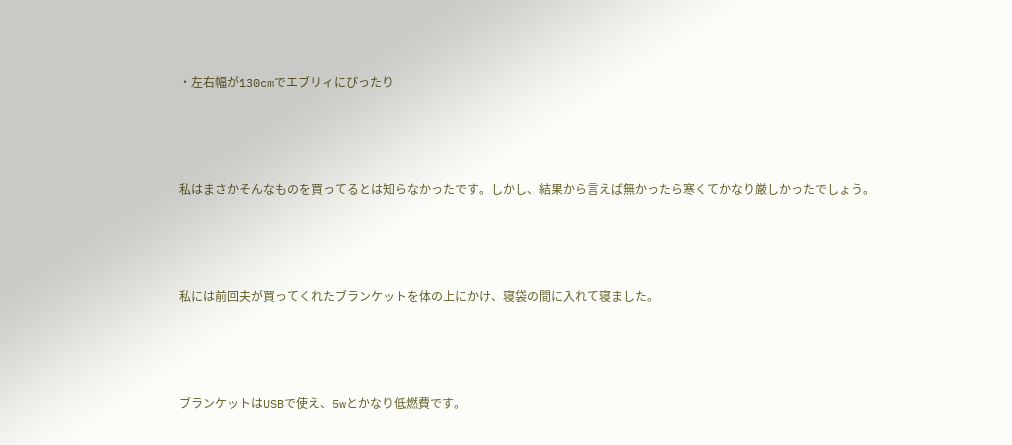・左右幅が130cmでエブリィにぴったり



私はまさかそんなものを買ってるとは知らなかったです。しかし、結果から言えば無かったら寒くてかなり厳しかったでしょう。



私には前回夫が買ってくれたブランケットを体の上にかけ、寝袋の間に入れて寝ました。



ブランケットはUSBで使え、5wとかなり低燃費です。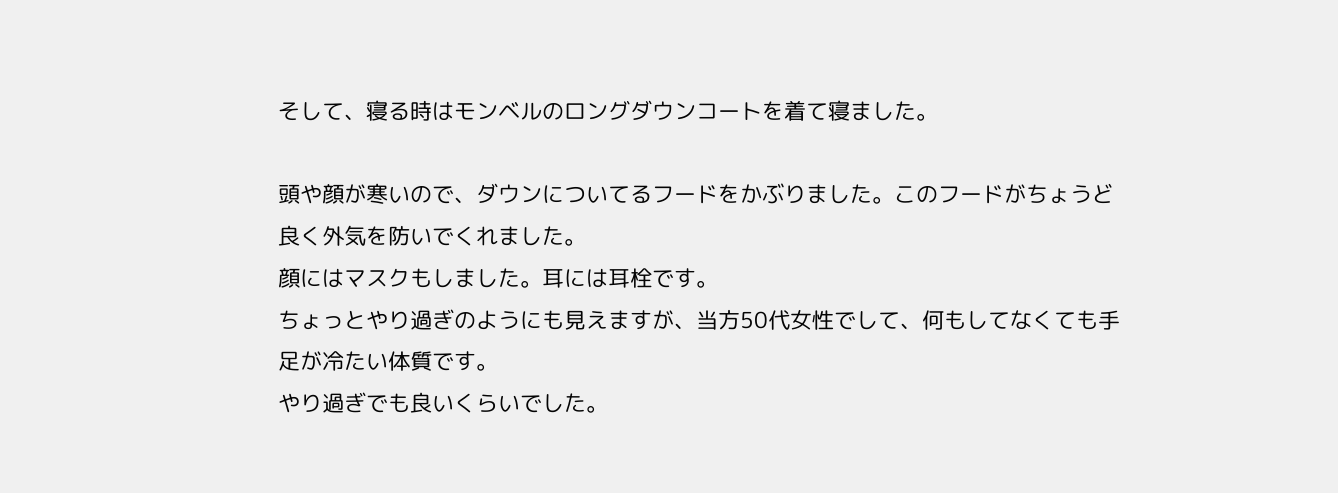そして、寝る時はモンベルのロングダウンコートを着て寝ました。

頭や顔が寒いので、ダウンについてるフードをかぶりました。このフードがちょうど良く外気を防いでくれました。
顔にはマスクもしました。耳には耳栓です。
ちょっとやり過ぎのようにも見えますが、当方50代女性でして、何もしてなくても手足が冷たい体質です。
やり過ぎでも良いくらいでした。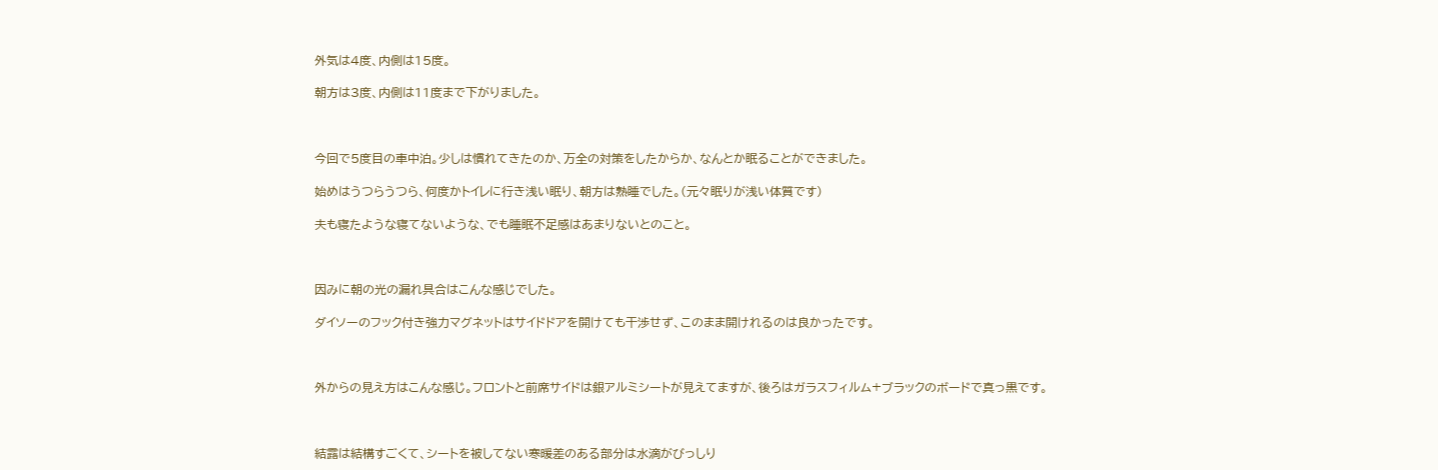外気は4度、内側は15度。

朝方は3度、内側は11度まで下がりました。



今回で5度目の車中泊。少しは慣れてきたのか、万全の対策をしたからか、なんとか眠ることができました。

始めはうつらうつら、何度かトイレに行き浅い眠り、朝方は熟睡でした。(元々眠りが浅い体質です)

夫も寝たような寝てないような、でも睡眠不足感はあまりないとのこと。



因みに朝の光の漏れ具合はこんな感じでした。

ダイソーのフック付き強力マグネットはサイドドアを開けても干渉せず、このまま開けれるのは良かったです。



外からの見え方はこんな感じ。フロントと前席サイドは銀アルミシートが見えてますが、後ろはガラスフィルム+ブラックのボードで真っ黒です。



結露は結構すごくて、シートを被してない寒暖差のある部分は水滴がびっしり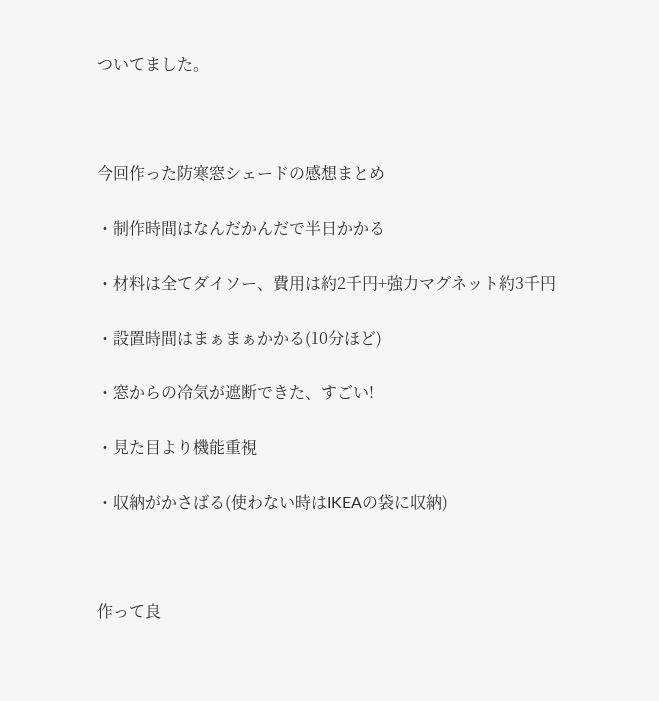ついてました。



今回作った防寒窓シェードの感想まとめ

・制作時間はなんだかんだで半日かかる

・材料は全てダイソー、費用は約2千円+強力マグネット約3千円

・設置時間はまぁまぁかかる(10分ほど)

・窓からの冷気が遮断できた、すごい!

・見た目より機能重視

・収納がかさばる(使わない時はIKEAの袋に収納)



作って良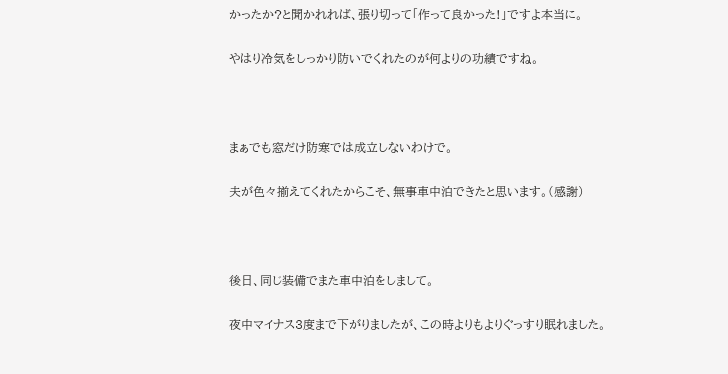かったか?と聞かれれば、張り切って「作って良かった!」ですよ本当に。

やはり冷気をしっかり防いでくれたのが何よりの功績ですね。



まぁでも窓だけ防寒では成立しないわけで。

夫が色々揃えてくれたからこそ、無事車中泊できたと思います。(感謝)



後日、同じ装備でまた車中泊をしまして。

夜中マイナス3度まで下がりましたが、この時よりもよりぐっすり眠れました。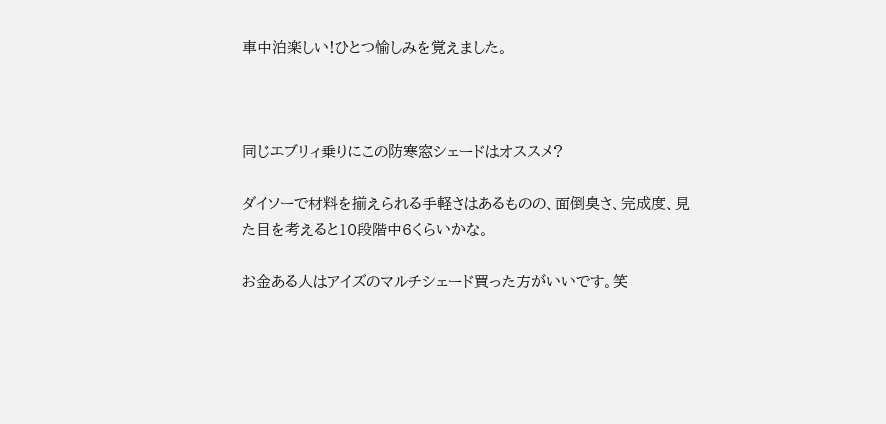車中泊楽しい!ひとつ愉しみを覚えました。



同じエブリィ乗りにこの防寒窓シェードはオススメ?

ダイソーで材料を揃えられる手軽さはあるものの、面倒臭さ、完成度、見た目を考えると10段階中6くらいかな。

お金ある人はアイズのマルチシェード買った方がいいです。笑